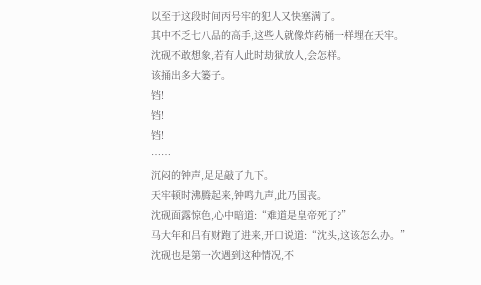以至于这段时间丙号牢的犯人又快塞满了。
其中不乏七八品的高手,这些人就像炸药桶一样埋在天牢。
沈砚不敢想象,若有人此时劫狱放人,会怎样。
该捅出多大篓子。
铛!
铛!
铛!
……
沉闷的钟声,足足敲了九下。
天牢顿时沸腾起来,钟鸣九声,此乃国丧。
沈砚面露惊色,心中暗道:“难道是皇帝死了?”
马大年和吕有财跑了进来,开口说道:“沈头,这该怎么办。”
沈砚也是第一次遇到这种情况,不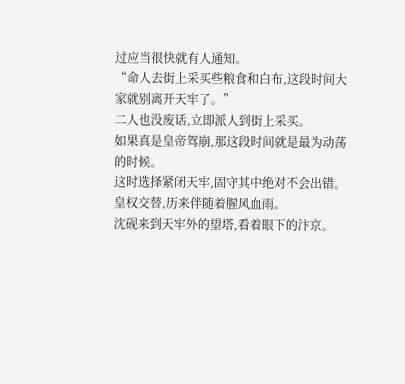过应当很快就有人通知。
“命人去街上采买些粮食和白布,这段时间大家就别离开天牢了。”
二人也没废话,立即派人到街上采买。
如果真是皇帝驾崩,那这段时间就是最为动荡的时候。
这时选择紧闭天牢,固守其中绝对不会出错。
皇权交替,历来伴随着腥风血雨。
沈砚来到天牢外的望塔,看着眼下的汴京。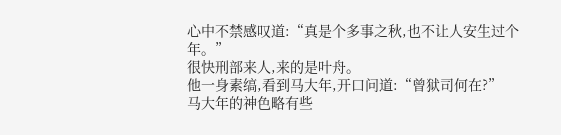心中不禁感叹道:“真是个多事之秋,也不让人安生过个年。”
很快刑部来人,来的是叶舟。
他一身素缟,看到马大年,开口问道:“曾狱司何在?”
马大年的神色略有些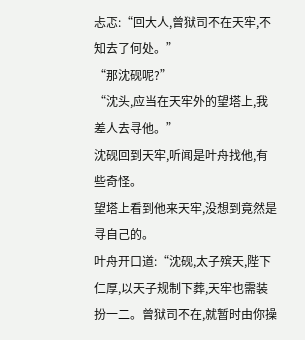忐忑:“回大人,曾狱司不在天牢,不知去了何处。”
“那沈砚呢?”
“沈头,应当在天牢外的望塔上,我差人去寻他。”
沈砚回到天牢,听闻是叶舟找他,有些奇怪。
望塔上看到他来天牢,没想到竟然是寻自己的。
叶舟开口道:“沈砚,太子殡天,陛下仁厚,以天子规制下葬,天牢也需装扮一二。曾狱司不在,就暂时由你操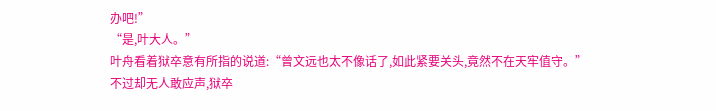办吧!”
“是,叶大人。”
叶舟看着狱卒意有所指的说道:“曾文远也太不像话了,如此紧要关头,竟然不在天牢值守。”
不过却无人敢应声,狱卒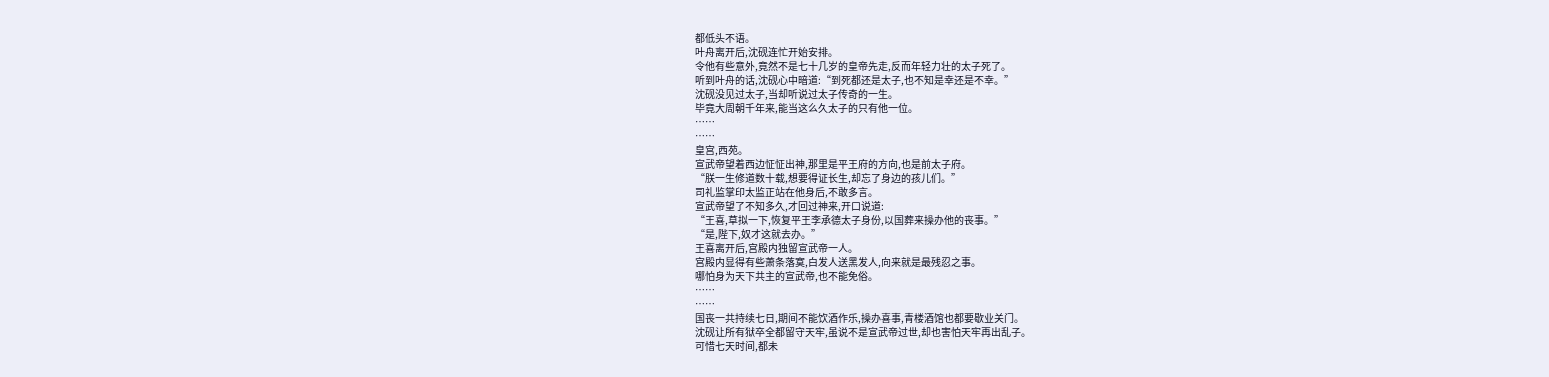都低头不语。
叶舟离开后,沈砚连忙开始安排。
令他有些意外,竟然不是七十几岁的皇帝先走,反而年轻力壮的太子死了。
听到叶舟的话,沈砚心中暗道:“到死都还是太子,也不知是幸还是不幸。”
沈砚没见过太子,当却听说过太子传奇的一生。
毕竟大周朝千年来,能当这么久太子的只有他一位。
……
……
皇宫,西苑。
宣武帝望着西边怔怔出神,那里是平王府的方向,也是前太子府。
“朕一生修道数十载,想要得证长生,却忘了身边的孩儿们。”
司礼监掌印太监正站在他身后,不敢多言。
宣武帝望了不知多久,才回过神来,开口说道:
“王喜,草拟一下,恢复平王李承德太子身份,以国葬来操办他的丧事。”
“是,陛下,奴才这就去办。”
王喜离开后,宫殿内独留宣武帝一人。
宫殿内显得有些萧条落寞,白发人送黑发人,向来就是最残忍之事。
哪怕身为天下共主的宣武帝,也不能免俗。
……
……
国丧一共持续七日,期间不能饮酒作乐,操办喜事,青楼酒馆也都要歇业关门。
沈砚让所有狱卒全都留守天牢,虽说不是宣武帝过世,却也害怕天牢再出乱子。
可惜七天时间,都未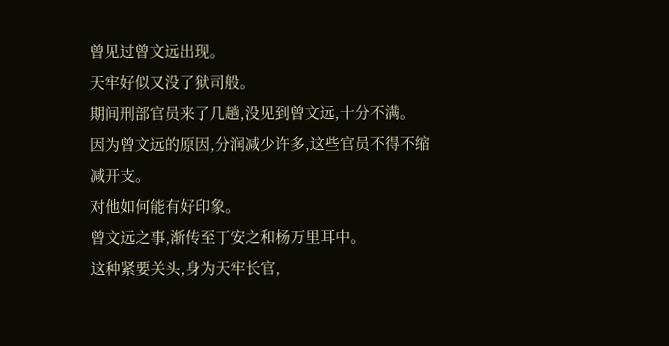曾见过曾文远出现。
天牢好似又没了狱司般。
期间刑部官员来了几趟,没见到曾文远,十分不满。
因为曾文远的原因,分润减少许多,这些官员不得不缩减开支。
对他如何能有好印象。
曾文远之事,渐传至丁安之和杨万里耳中。
这种紧要关头,身为天牢长官,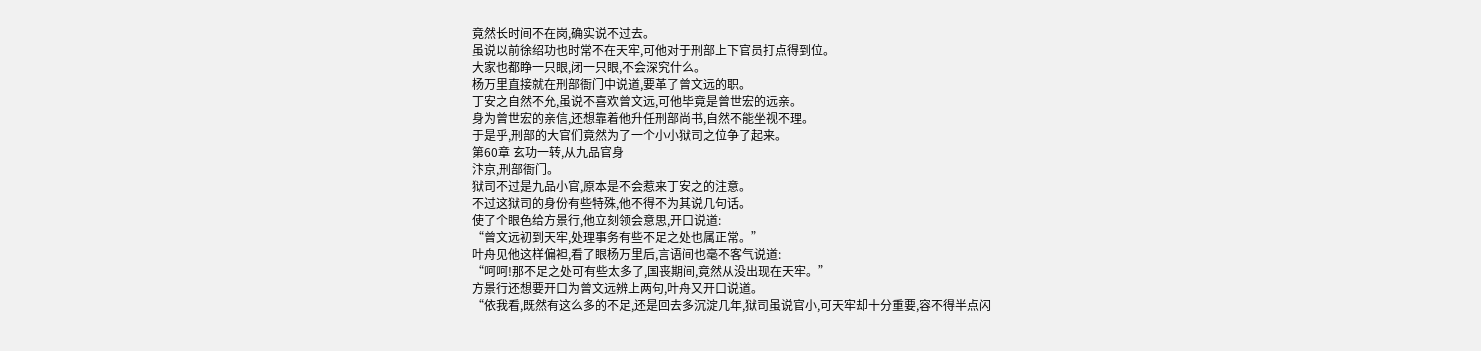竟然长时间不在岗,确实说不过去。
虽说以前徐绍功也时常不在天牢,可他对于刑部上下官员打点得到位。
大家也都睁一只眼,闭一只眼,不会深究什么。
杨万里直接就在刑部衙门中说道,要革了曾文远的职。
丁安之自然不允,虽说不喜欢曾文远,可他毕竟是曾世宏的远亲。
身为曾世宏的亲信,还想靠着他升任刑部尚书,自然不能坐视不理。
于是乎,刑部的大官们竟然为了一个小小狱司之位争了起来。
第60章 玄功一转,从九品官身
汴京,刑部衙门。
狱司不过是九品小官,原本是不会惹来丁安之的注意。
不过这狱司的身份有些特殊,他不得不为其说几句话。
使了个眼色给方景行,他立刻领会意思,开口说道:
“曾文远初到天牢,处理事务有些不足之处也属正常。”
叶舟见他这样偏袒,看了眼杨万里后,言语间也毫不客气说道:
“呵呵!那不足之处可有些太多了,国丧期间,竟然从没出现在天牢。”
方景行还想要开口为曾文远辨上两句,叶舟又开口说道。
“依我看,既然有这么多的不足,还是回去多沉淀几年,狱司虽说官小,可天牢却十分重要,容不得半点闪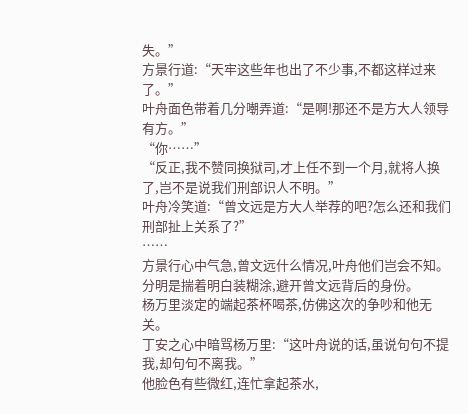失。”
方景行道:“天牢这些年也出了不少事,不都这样过来了。”
叶舟面色带着几分嘲弄道:“是啊!那还不是方大人领导有方。”
“你……”
“反正,我不赞同换狱司,才上任不到一个月,就将人换了,岂不是说我们刑部识人不明。”
叶舟冷笑道:“曾文远是方大人举荐的吧?怎么还和我们刑部扯上关系了?”
……
方景行心中气急,曾文远什么情况,叶舟他们岂会不知。
分明是揣着明白装糊涂,避开曾文远背后的身份。
杨万里淡定的端起茶杯喝茶,仿佛这次的争吵和他无关。
丁安之心中暗骂杨万里:“这叶舟说的话,虽说句句不提我,却句句不离我。”
他脸色有些微红,连忙拿起茶水,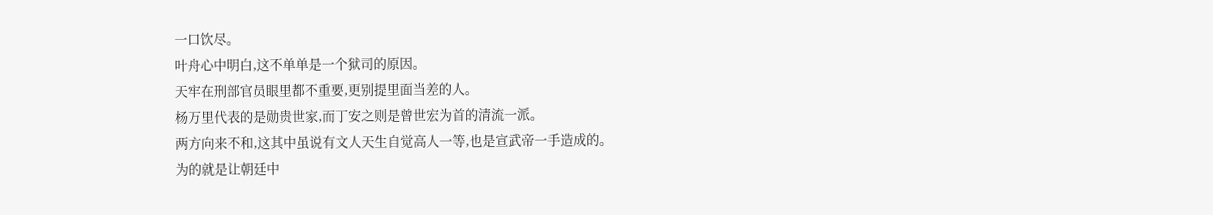一口饮尽。
叶舟心中明白,这不单单是一个狱司的原因。
天牢在刑部官员眼里都不重要,更别提里面当差的人。
杨万里代表的是勋贵世家,而丁安之则是曾世宏为首的清流一派。
两方向来不和,这其中虽说有文人天生自觉高人一等,也是宣武帝一手造成的。
为的就是让朝廷中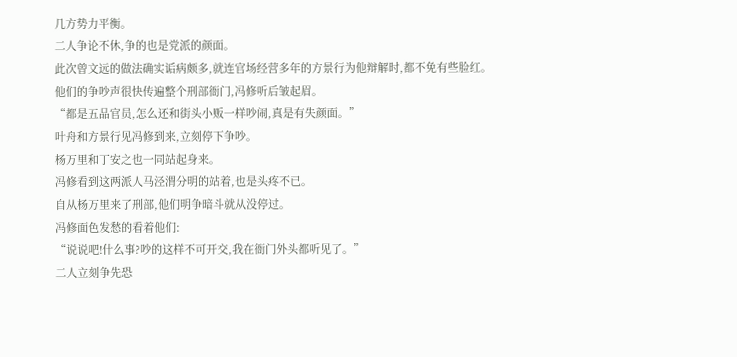几方势力平衡。
二人争论不休,争的也是党派的颜面。
此次曾文远的做法确实诟病颇多,就连官场经营多年的方景行为他辩解时,都不免有些脸红。
他们的争吵声很快传遍整个刑部衙门,冯修听后皱起眉。
“都是五品官员,怎么还和街头小贩一样吵闹,真是有失颜面。”
叶舟和方景行见冯修到来,立刻停下争吵。
杨万里和丁安之也一同站起身来。
冯修看到这两派人马泾渭分明的站着,也是头疼不已。
自从杨万里来了刑部,他们明争暗斗就从没停过。
冯修面色发愁的看着他们:
“说说吧!什么事?吵的这样不可开交,我在衙门外头都听见了。”
二人立刻争先恐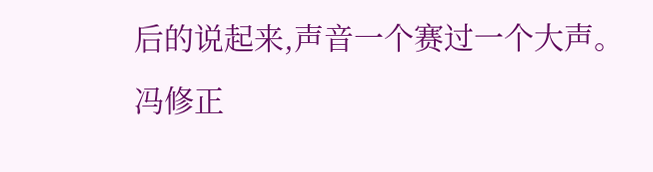后的说起来,声音一个赛过一个大声。
冯修正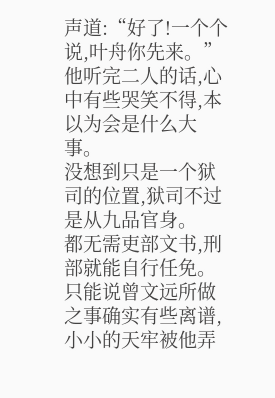声道:“好了!一个个说,叶舟你先来。”
他听完二人的话,心中有些哭笑不得,本以为会是什么大事。
没想到只是一个狱司的位置,狱司不过是从九品官身。
都无需吏部文书,刑部就能自行任免。
只能说曾文远所做之事确实有些离谱,小小的天牢被他弄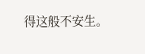得这般不安生。